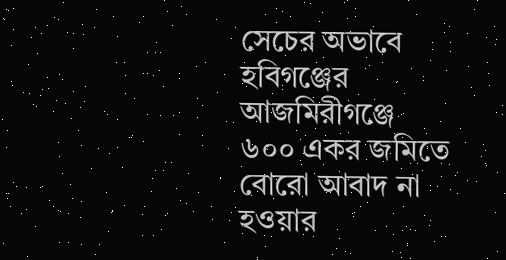সেচের অভাবে হবিগঞ্জের আজমিরীগঞ্জে ৬০০ একর জমিতে বোরো আবাদ না হওয়ার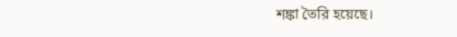শঙ্কা তৈরি হয়েছে।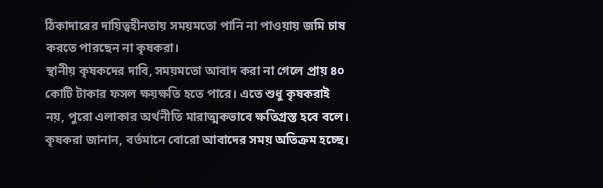ঠিকাদারের দায়িত্বহীনতায় সময়মতো পানি না পাওয়ায় জমি চাষ করতে পারছেন না কৃষকরা।
স্থানীয় কৃষকদের দাবি, সময়মতো আবাদ করা না গেলে প্রায় ৪০ কোটি টাকার ফসল ক্ষয়ক্ষতি হতে পারে। এতে শুধু কৃষকরাই নয়, পুরো এলাকার অর্থনীতি মারাত্মকভাবে ক্ষতিগ্রস্ত হবে বলে।
কৃষকরা জানান, বর্তমানে বোরো আবাদের সময় অতিক্রম হচ্ছে।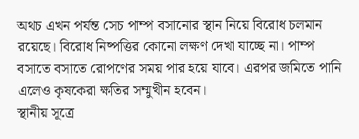অথচ এখন পর্যন্ত সেচ পাম্প বসানোর স্থান নিয়ে বিরোধ চলমান রয়েছে। বিরোধ নিষ্পত্তির কোনো লক্ষণ দেখা যাচ্ছে না। পাম্প বসাতে বসাতে রোপণের সময় পার হয়ে যাবে। এরপর জমিতে পানি এলেও কৃষকেরা ক্ষতির সম্মুখীন হবেন।
স্থানীয় সূত্রে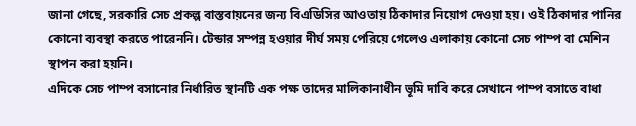জানা গেছে, সরকারি সেচ প্রকল্প বাস্তবায়নের জন্য বিএডিসির আওতায় ঠিকাদার নিয়োগ দেওয়া হয়। ওই ঠিকাদার পানির কোনো ব্যবস্থা করতে পারেননি। টেন্ডার সম্পন্ন হওয়ার দীর্ঘ সময় পেরিয়ে গেলেও এলাকায় কোনো সেচ পাম্প বা মেশিন স্থাপন করা হয়নি।
এদিকে সেচ পাম্প বসানোর নির্ধারিত স্থানটি এক পক্ষ তাদের মালিকানাধীন ভূমি দাবি করে সেখানে পাম্প বসাতে বাধা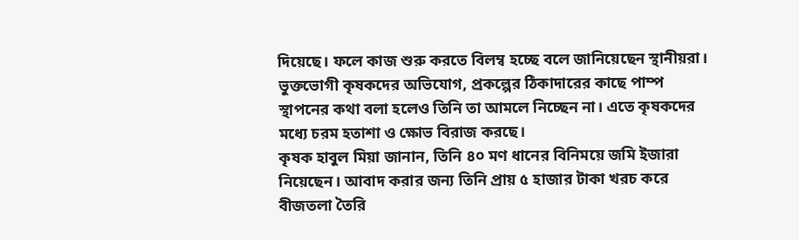দিয়েছে। ফলে কাজ শুরু করতে বিলম্ব হচ্ছে বলে জানিয়েছেন স্থানীয়রা।
ভুক্তভোগী কৃষকদের অভিযোগ, প্রকল্পের ঠিকাদারের কাছে পাম্প স্থাপনের কথা বলা হলেও তিনি তা আমলে নিচ্ছেন না। এতে কৃষকদের মধ্যে চরম হতাশা ও ক্ষোভ বিরাজ করছে।
কৃষক হাবুল মিয়া জানান, তিনি ৪০ মণ ধানের বিনিময়ে জমি ইজারা নিয়েছেন। আবাদ করার জন্য তিনি প্রায় ৫ হাজার টাকা খরচ করে বীজতলা তৈরি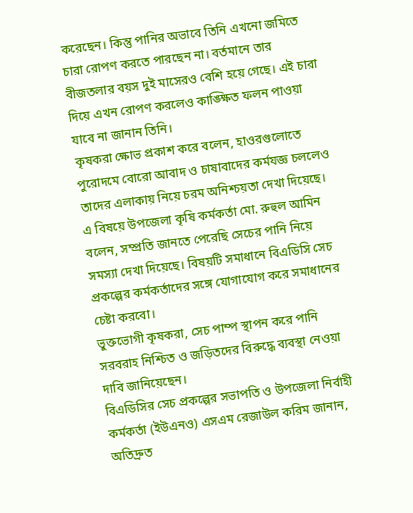করেছেন। কিন্তু পানির অভাবে তিনি এখনো জমিতে চারা রোপণ করতে পারছেন না। বর্তমানে তার বীজতলার বয়স দুই মাসেরও বেশি হয়ে গেছে। এই চারা দিয়ে এখন রোপণ করলেও কাঙ্ক্ষিত ফলন পাওয়া যাবে না জানান তিনি।
কৃষকরা ক্ষোভ প্রকাশ করে বলেন, হাওরগুলোতে পুরোদমে বোরো আবাদ ও চাষাবাদের কর্মযজ্ঞ চললেও তাদের এলাকায় নিয়ে চরম অনিশ্চয়তা দেখা দিয়েছে।
এ বিষয়ে উপজেলা কৃষি কর্মকর্তা মো. রুহুল আমিন বলেন, সম্প্রতি জানতে পেরেছি সেচের পানি নিয়ে সমস্যা দেখা দিয়েছে। বিষয়টি সমাধানে বিএডিসি সেচ প্রকল্পের কর্মকর্তাদের সঙ্গে যোগাযোগ করে সমাধানের চেষ্টা করবো।
ভুক্তভোগী কৃষকরা, সেচ পাম্প স্থাপন করে পানি সরবরাহ নিশ্চিত ও জড়িতদের বিরুদ্ধে ব্যবস্থা নেওয়া দাবি জানিয়েছেন।
বিএডিসির সেচ প্রকল্পের সভাপতি ও উপজেলা নির্বাহী কর্মকর্তা (ইউএনও) এসএম রেজাউল করিম জানান, অতিদ্রুত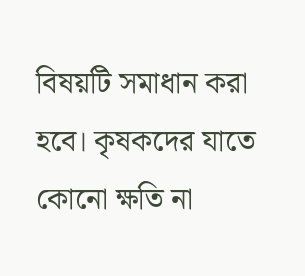বিষয়টি সমাধান করা হবে। কৃষকদের যাতে কোনো ক্ষতি না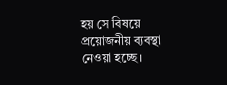হয় সে বিষয়ে প্রয়োজনীয় ব্যবস্থা নেওয়া হচ্ছে।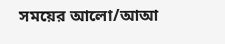সময়ের আলো/আআ